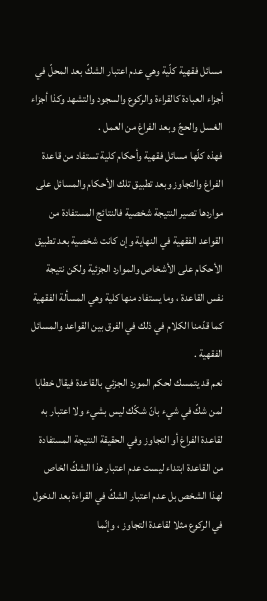مسائل فقهية كلّية وهي عدم اعتبار الشكّ بعد المحلّ في أجزاء العبادة كالقراءة والركوع والسجود والتشهد وكذا أجزاء الغسل والحجّ وبعد الفراغ من العمل .
فهذه كلّها مسائل فقهية وأحكام كلية تستفاد من قاعدة الفراغ والتجاوز وبعد تطبيق تلك الأحكام والمسائل على مواردها تصير النتيجة شخصية فالنتائج المستفادة من القواعد الفقهية في النهاية وإن كانت شخصية بعد تطبيق الأحكام على الأشخاص والموارد الجزئية ولكن نتيجة نفس القاعدة ، وما يستفاد منها كلية وهي المسألة الفقهية كما قدّمنا الكلام في ذلك في الفرق بين القواعد والمسائل الفقهية .
نعم قد يتمسك لحكم المورد الجزئي بالقاعدة فيقال خطابا لمن شكّ في شيء بانّ شكّك ليس بشيء ولا اعتبار به لقاعدة الفراغ أو التجاوز وفي الحقيقة النتيجة المستفادة من القاعدة ابتداء ليست عدم اعتبار هذا الشكّ الخاص لهذا الشخص بل عدم اعتبار الشكّ في القراءة بعد الدخول في الركوع مثلا لقاعدة التجاوز ، وإنّما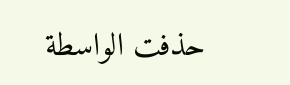حذفت الواسطة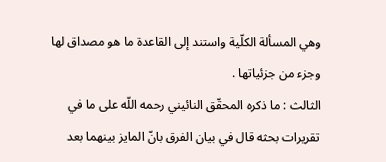وهي المسألة الكلّية واستند إلى القاعدة ما هو مصداق لها وجزء من جزئياتها .
الثالث : ما ذكره المحقّق النائيني رحمه اللّه على ما في تقريرات بحثه قال في بيان الفرق بانّ المايز بينهما بعد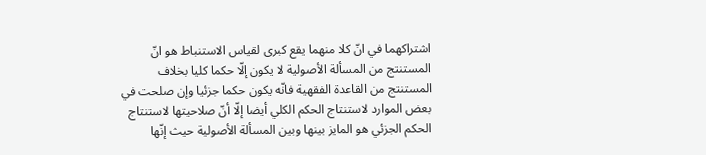اشتراكهما في انّ كلا منهما يقع كبرى لقياس الاستنباط هو انّ المستنتج من المسألة الأصولية لا يكون إلّا حكما كليا بخلاف المستنتج من القاعدة الفقهية فانّه يكون حكما جزئيا وإن صلحت في بعض الموارد لاستنتاج الحكم الكلي أيضا إلّا أنّ صلاحيتها لاستنتاج الحكم الجزئي هو المايز بينها وبين المسألة الأصولية حيث إنّها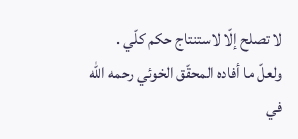لا تصلح إلّا لاستنتاج حكم كلّي .
ولعلّ ما أفاده المحقّق الخوئي رحمه اللّه في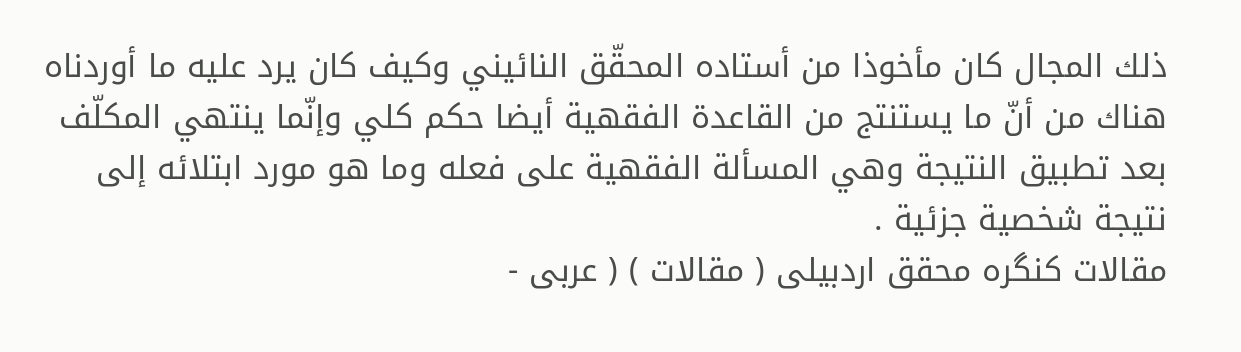ذلك المجال كان مأخوذا من أستاده المحقّق النائيني وكيف كان يرد عليه ما أوردناه هناك من أنّ ما يستنتج من القاعدة الفقهية أيضا حكم كلي وإنّما ينتهي المكلّف بعد تطبيق النتيجة وهي المسألة الفقهية على فعله وما هو مورد ابتلائه إلى نتيجة شخصية جزئية .
مقالات كنگره محقق اردبيلى ( مقالات ) ( عربى -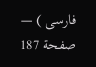فارسى ) — صفحة 187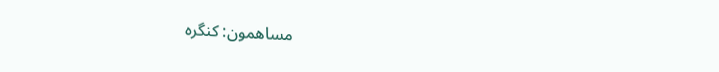مساهمون: كنگره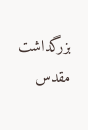بزرگداشت مقدس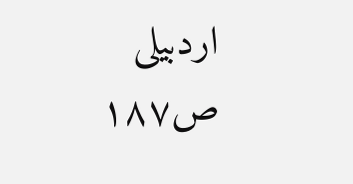اردبيلى
ص١٨٧